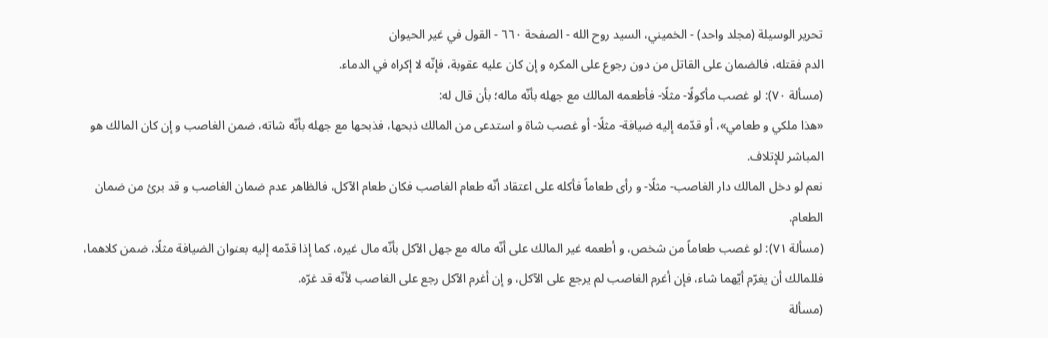تحرير الوسيلة (مجلد واحد) - الخميني، السيد روح الله - الصفحة ٦٦٠ - القول في غير الحيوان
الدم فقتله، فالضمان على القاتل من دون رجوع على المكره و إن كان عليه عقوبة، فإنّه لا إكراه في الدماء.
(مسألة ٧٠): لو غصب مأكولًا- مثلًا- فأطعمه المالك مع جهله بأنّه ماله؛ بأن قال له:
«هذا ملكي و طعامي»، أو قدّمه إليه ضيافة- مثلًا- أو غصب شاة و استدعى من المالك ذبحها، فذبحها مع جهله بأنّه شاته، ضمن الغاصب و إن كان المالك هو المباشر للإتلاف.
نعم لو دخل المالك دار الغاصب- مثلًا- و رأى طعاماً فأكله على اعتقاد أنّه طعام الغاصب فكان طعام الآكل، فالظاهر عدم ضمان الغاصب و قد برئ من ضمان الطعام.
(مسألة ٧١): لو غصب طعاماً من شخص، و أطعمه غير المالك على أنّه ماله مع جهل الآكل بأنّه مال غيره، كما إذا قدّمه إليه بعنوان الضيافة مثلًا، ضمن كلاهما، فللمالك أن يغرّم أيّهما شاء، فإن أغرم الغاصب لم يرجع على الآكل، و إن أغرم الآكل رجع على الغاصب لأنّه قد غرّه.
(مسألة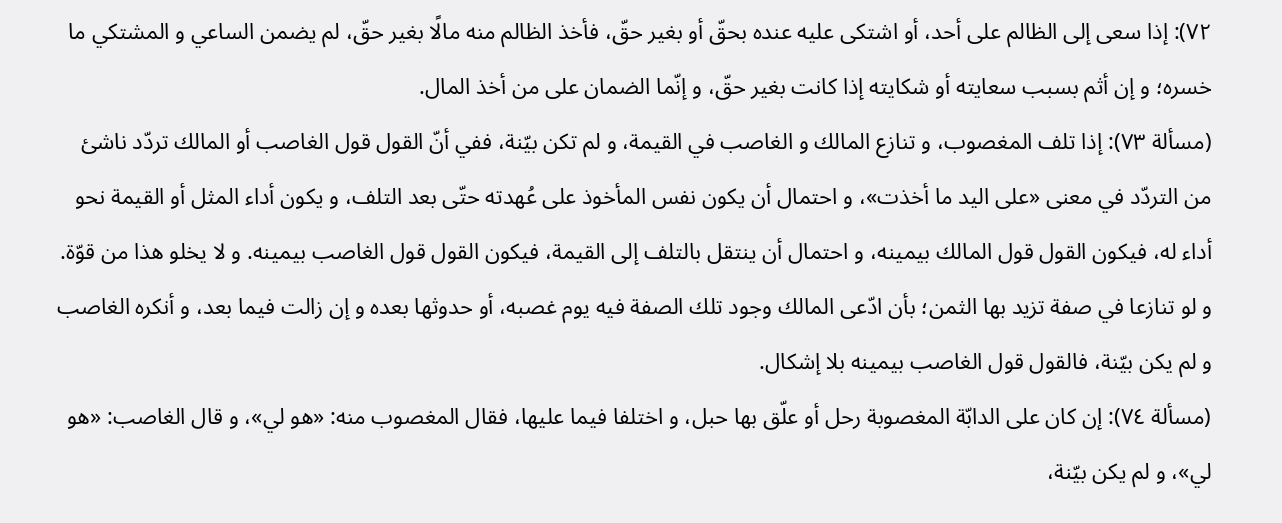٧٢): إذا سعى إلى الظالم على أحد، أو اشتكى عليه عنده بحقّ أو بغير حقّ، فأخذ الظالم منه مالًا بغير حقّ، لم يضمن الساعي و المشتكي ما خسره؛ و إن أثم بسبب سعايته أو شكايته إذا كانت بغير حقّ، و إنّما الضمان على من أخذ المال.
(مسألة ٧٣): إذا تلف المغصوب، و تنازع المالك و الغاصب في القيمة، و لم تكن بيّنة، ففي أنّ القول قول الغاصب أو المالك تردّد ناشئ من التردّد في معنى «على اليد ما أخذت»، و احتمال أن يكون نفس المأخوذ على عُهدته حتّى بعد التلف، و يكون أداء المثل أو القيمة نحو أداء له، فيكون القول قول المالك بيمينه، و احتمال أن ينتقل بالتلف إلى القيمة، فيكون القول قول الغاصب بيمينه. و لا يخلو هذا من قوّة. و لو تنازعا في صفة تزيد بها الثمن؛ بأن ادّعى المالك وجود تلك الصفة فيه يوم غصبه، أو حدوثها بعده و إن زالت فيما بعد، و أنكره الغاصب و لم يكن بيّنة، فالقول قول الغاصب بيمينه بلا إشكال.
(مسألة ٧٤): إن كان على الدابّة المغصوبة رحل أو علّق بها حبل، و اختلفا فيما عليها، فقال المغصوب منه: «هو لي»، و قال الغاصب: «هو لي»، و لم يكن بيّنة،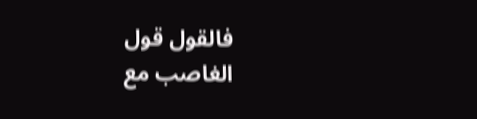فالقول قول الغاصب مع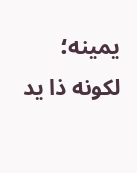يمينه؛ لكونه ذا يد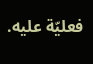فعليّة عليه.